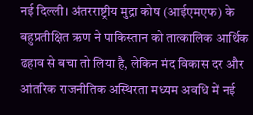नई दिल्ली। अंतरराष्ट्रीय मुद्रा कोष (आईएमएफ) के बहुप्रतीक्षित ऋण ने पाकिस्तान को तात्कालिक आर्थिक ढहाव से बचा तो लिया है, लेकिन मंद विकास दर और आंतरिक राजनीतिक अस्थिरता मध्यम अवधि में नई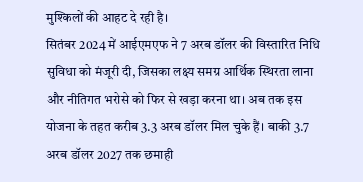मुश्किलों की आहट दे रही है।
सितंबर 2024 में आईएमएफ ने 7 अरब डॉलर की विस्तारित निधि सुविधा को मंजूरी दी, जिसका लक्ष्य समग्र आर्थिक स्थिरता लाना और नीतिगत भरोसे को फिर से खड़ा करना था। अब तक इस योजना के तहत करीब 3.3 अरब डॉलर मिल चुके हैं। बाकी 3.7 अरब डॉलर 2027 तक छमाही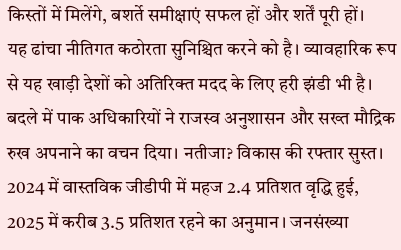किस्तों में मिलेंगे, बशर्ते समीक्षाएं सफल हों और शर्तें पूरी हों।
यह ढांचा नीतिगत कठोरता सुनिश्चित करने को है। व्यावहारिक रूप से यह खाड़ी देशों को अतिरिक्त मदद के लिए हरी झंडी भी है। बदले में पाक अधिकारियों ने राजस्व अनुशासन और सख्त मौद्रिक रुख अपनाने का वचन दिया। नतीजा? विकास की रफ्तार सुस्त।
2024 में वास्तविक जीडीपी में महज 2.4 प्रतिशत वृद्धि हुई, 2025 में करीब 3.5 प्रतिशत रहने का अनुमान। जनसंख्या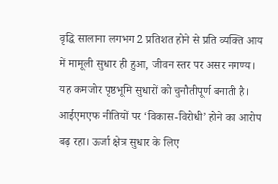वृद्धि सालाना लगभग 2 प्रतिशत होने से प्रति व्यक्ति आय में मामूली सुधार ही हुआ, जीवन स्तर पर असर नगण्य।
यह कमजोर पृष्ठभूमि सुधारों को चुनौतीपूर्ण बनाती है। आईएमएफ नीतियों पर ‘विकास-विरोधी’ होने का आरोप बढ़ रहा। ऊर्जा क्षेत्र सुधार के लिए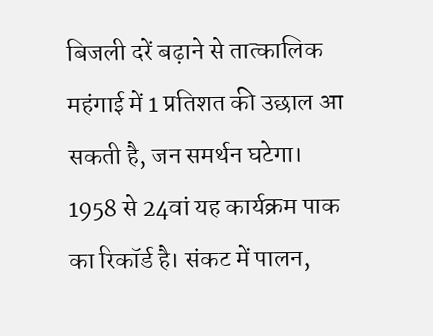बिजली दरें बढ़ाने से तात्कालिक महंगाई में 1 प्रतिशत की उछाल आ सकती है, जन समर्थन घटेगा।
1958 से 24वां यह कार्यक्रम पाक का रिकॉर्ड है। संकट में पालन,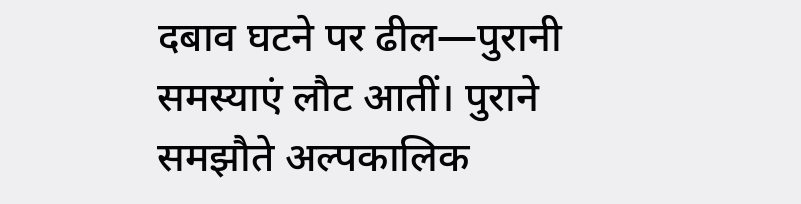दबाव घटने पर ढील—पुरानी समस्याएं लौट आतीं। पुराने समझौते अल्पकालिक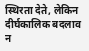स्थिरता देते, लेकिन दीर्घकालिक बदलाव न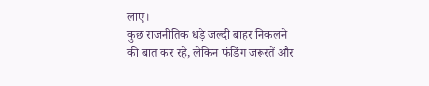लाए।
कुछ राजनीतिक धड़े जल्दी बाहर निकलने की बात कर रहे, लेकिन फंडिंग जरूरतें और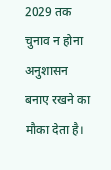2029 तक चुनाव न होना अनुशासन बनाए रखने का मौका देता है।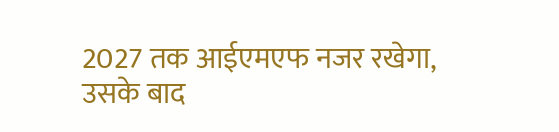2027 तक आईएमएफ नजर रखेगा, उसके बाद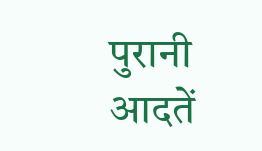पुरानी आदतें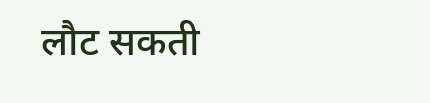लौट सकती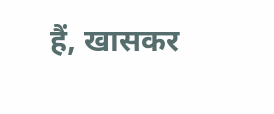हैं, खासकर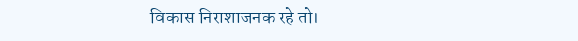विकास निराशाजनक रहे तो।